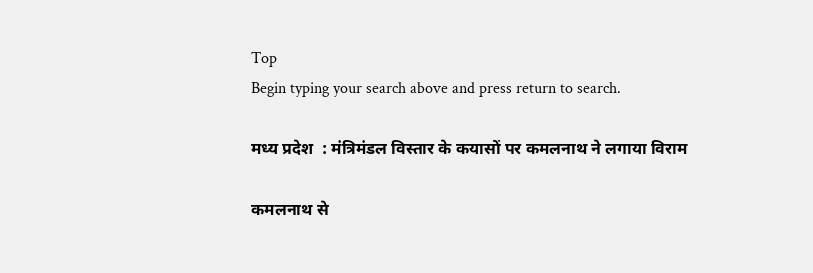Top
Begin typing your search above and press return to search.

मध्य प्रदेश  : मंत्रिमंडल विस्तार के कयासों पर कमलनाथ ने लगाया विराम

कमलनाथ से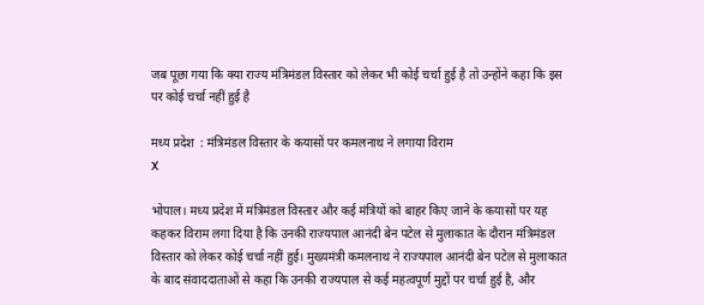जब पूछा गया कि क्या राज्य मंत्रिमंडल विस्तार को लेकर भी कोई चर्चा हुई है तो उन्होंने कहा कि इस पर कोई चर्चा नहीं हुई है

मध्य प्रदेश  : मंत्रिमंडल विस्तार के कयासों पर कमलनाथ ने लगाया विराम
X

भोपाल। मध्य प्रदेश में मंत्रिमंडल विस्तार और कई मंत्रियों को बाहर किए जाने के कयासों पर यह कहकर विराम लगा दिया है कि उनकी राज्यपाल आनंदी बेन पटेल से मुलाकात के दौरान मंत्रिमंडल विस्तार को लेकर कोई चर्चा नहीं हुई। मुख्यमंत्री कमलनाथ ने राज्यपाल आनंदी बेन पटेल से मुलाकात के बाद संवाददाताओं से कहा कि उनकी राज्यपाल से कई महत्वपूर्ण मुद्दों पर चर्चा हुई है, और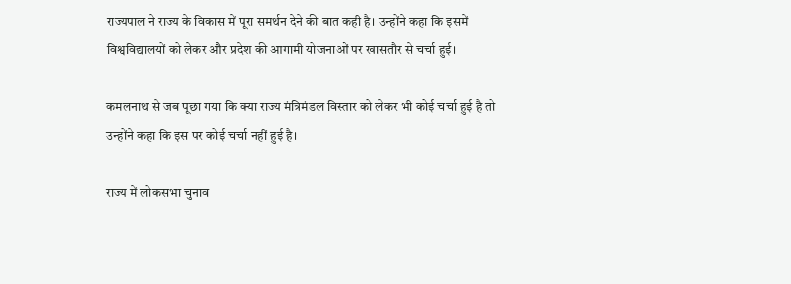राज्यपाल ने राज्य के विकास में पूरा समर्थन देने की बात कही है। उन्होंने कहा कि इसमें विश्वविद्यालयों को लेकर और प्रदेश की आगामी योजनाओं पर खासतौर से चर्चा हुई।

कमलनाथ से जब पूछा गया कि क्या राज्य मंत्रिमंडल विस्तार को लेकर भी कोई चर्चा हुई है तो उन्होंने कहा कि इस पर कोई चर्चा नहीं हुई है।

राज्य में लोकसभा चुनाव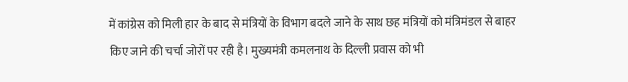में कांग्रेस को मिली हार के बाद से मंत्रियों के विभाग बदले जाने के साथ छह मंत्रियों को मंत्रिमंडल से बाहर किए जाने की चर्चा जोरों पर रही है। मुख्यमंत्री कमलनाथ के दिल्ली प्रवास को भी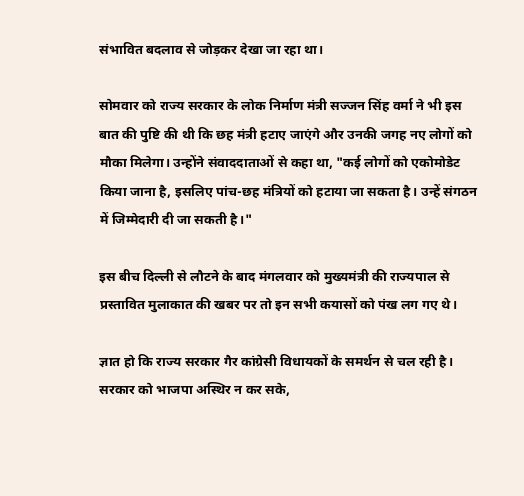संभावित बदलाव से जोड़कर देखा जा रहा था।

सोमवार को राज्य सरकार के लोक निर्माण मंत्री सज्जन सिंह वर्मा ने भी इस बात की पुष्टि की थी कि छह मंत्री हटाए जाएंगे और उनकी जगह नए लोगों को मौका मिलेगा। उन्होंने संवाददाताओं से कहा था, "कई लोगों को एकोमोडेट किया जाना है, इसलिए पांच-छह मंत्रियों को हटाया जा सकता है। उन्हें संगठन में जिम्मेदारी दी जा सकती है।"

इस बीच दिल्ली से लौटने के बाद मंगलवार को मुख्यमंत्री की राज्यपाल से प्रस्तावित मुलाकात की खबर पर तो इन सभी कयासों को पंख लग गए थे।

ज्ञात हो कि राज्य सरकार गैर कांग्रेसी विधायकों के समर्थन से चल रही है। सरकार को भाजपा अस्थिर न कर सके,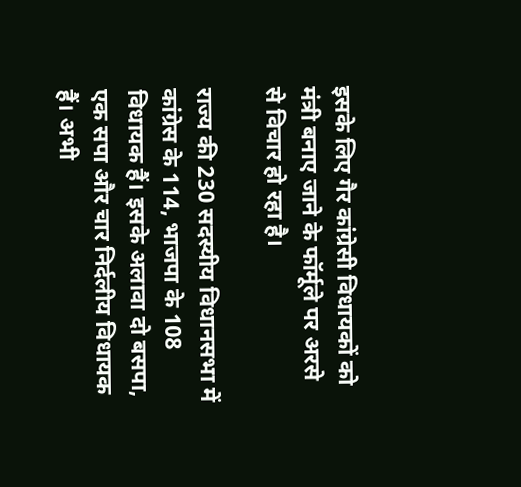इसके लिए गैर कांग्रेसी विधायकों को मंत्री बनाए जाने के फॉर्मूले पर अरसे से विचार हो रहा है।

राज्य की 230 सदस्यीय विधानसभा में कांग्रेस के 114, भाजपा के 108 विधायक हैं। इसके अलावा दो बसपा, एक सपा और चार निर्दलीय विधायक हैं। अभी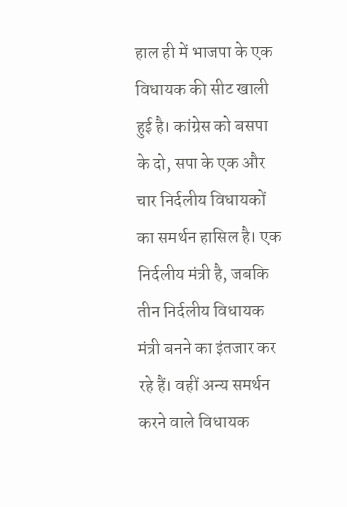हाल ही में भाजपा के एक विधायक की सीट खाली हुई है। कांग्रेस को बसपा के दो, सपा के एक और चार निर्दलीय विधायकों का समर्थन हासिल है। एक निर्दलीय मंत्री है, जबकि तीन निर्दलीय विधायक मंत्री बनने का इंतजार कर रहे हैं। वहीं अन्य समर्थन करने वाले विधायक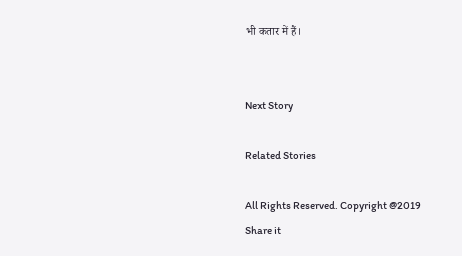भी कतार में हैं।


Next Story

Related Stories

All Rights Reserved. Copyright @2019
Share it